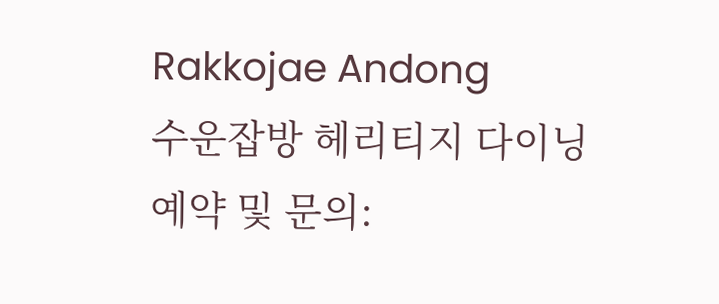Rakkojae Andong
수운잡방 헤리티지 다이닝
예약 및 문의: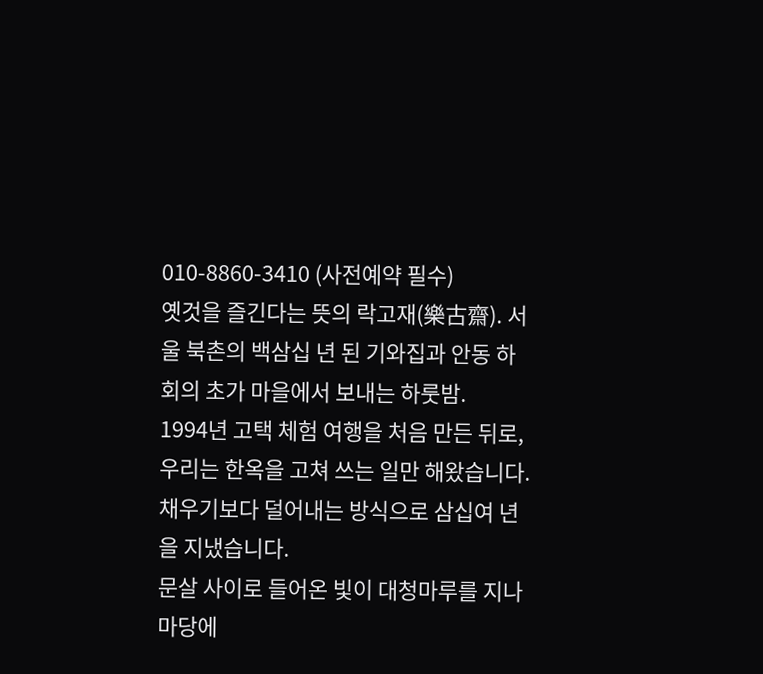010-8860-3410 (사전예약 필수)
옛것을 즐긴다는 뜻의 락고재(樂古齋). 서울 북촌의 백삼십 년 된 기와집과 안동 하회의 초가 마을에서 보내는 하룻밤.
1994년 고택 체험 여행을 처음 만든 뒤로, 우리는 한옥을 고쳐 쓰는 일만 해왔습니다.
채우기보다 덜어내는 방식으로 삼십여 년을 지냈습니다.
문살 사이로 들어온 빛이 대청마루를 지나 마당에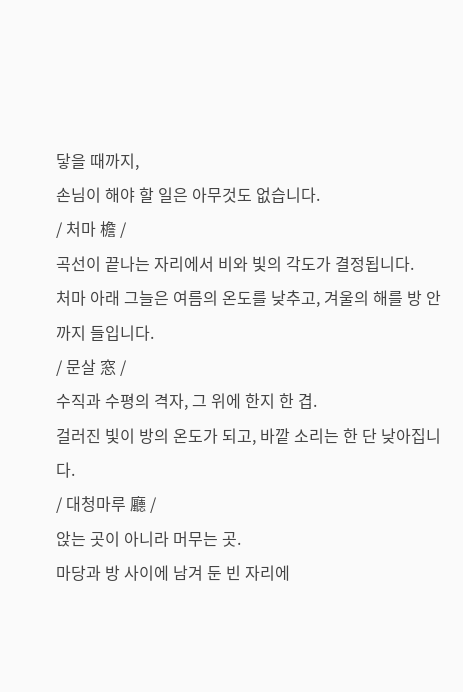닿을 때까지,
손님이 해야 할 일은 아무것도 없습니다.
/ 처마 檐 /
곡선이 끝나는 자리에서 비와 빛의 각도가 결정됩니다.
처마 아래 그늘은 여름의 온도를 낮추고, 겨울의 해를 방 안까지 들입니다.
/ 문살 窓 /
수직과 수평의 격자, 그 위에 한지 한 겹.
걸러진 빛이 방의 온도가 되고, 바깥 소리는 한 단 낮아집니다.
/ 대청마루 廳 /
앉는 곳이 아니라 머무는 곳.
마당과 방 사이에 남겨 둔 빈 자리에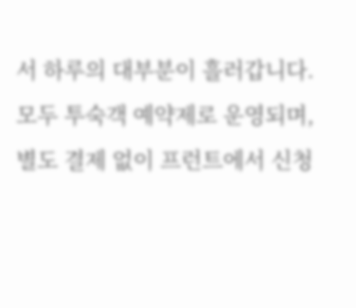서 하루의 대부분이 흘러갑니다.
모두 투숙객 예약제로 운영되며,
별도 결제 없이 프런트에서 신청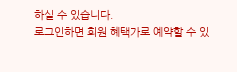하실 수 있습니다.
로그인하면 회원 혜택가로 예약할 수 있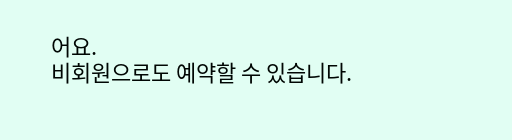어요.
비회원으로도 예약할 수 있습니다.